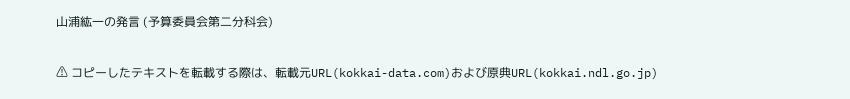山浦紘一の発言 (予算委員会第二分科会)

⚠ コピーしたテキストを転載する際は、転載元URL(kokkai-data.com)および原典URL(kokkai.ndl.go.jp)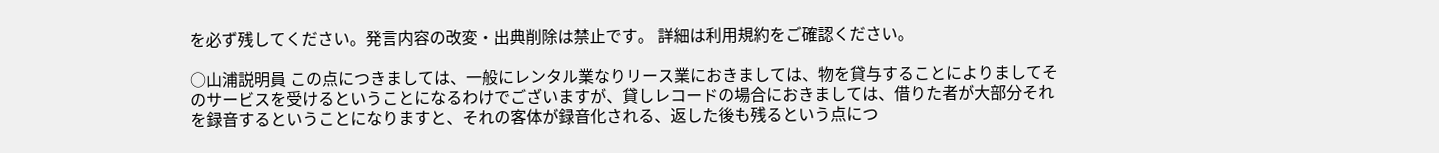を必ず残してください。発言内容の改変・出典削除は禁止です。 詳細は利用規約をご確認ください。

○山浦説明員 この点につきましては、一般にレンタル業なりリース業におきましては、物を貸与することによりましてそのサービスを受けるということになるわけでございますが、貸しレコードの場合におきましては、借りた者が大部分それを録音するということになりますと、それの客体が録音化される、返した後も残るという点につ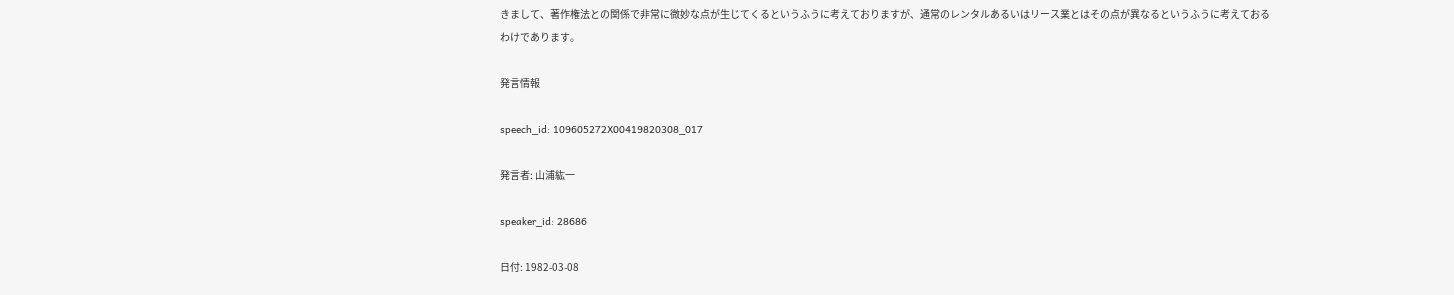きまして、著作権法との関係で非常に微妙な点が生じてくるというふうに考えておりますが、通常のレンタルあるいはリース業とはその点が異なるというふうに考えておるわけであります。

発言情報

speech_id: 109605272X00419820308_017

発言者: 山浦紘一

speaker_id: 28686

日付: 1982-03-08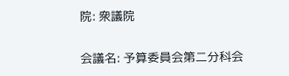院: 衆議院

会議名: 予算委員会第二分科会